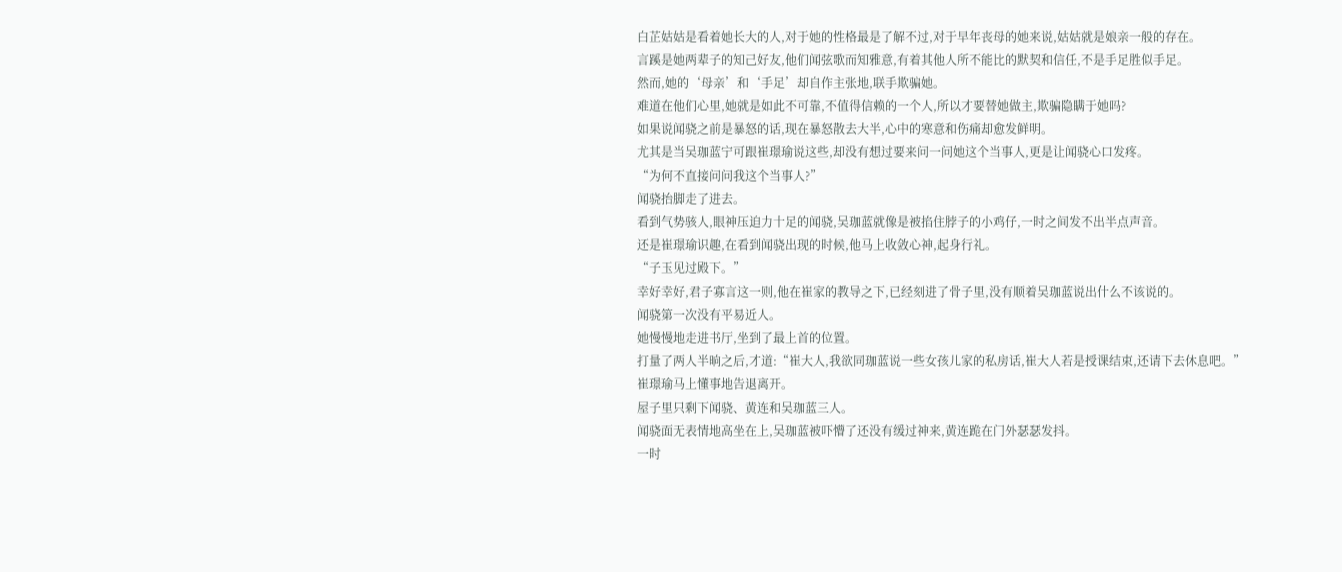白芷姑姑是看着她长大的人,对于她的性格最是了解不过,对于早年丧母的她来说,姑姑就是娘亲一般的存在。
言蹊是她两辈子的知己好友,他们闻弦歌而知雅意,有着其他人所不能比的默契和信任,不是手足胜似手足。
然而,她的‘母亲’和‘手足’却自作主张地,联手欺骗她。
难道在他们心里,她就是如此不可靠,不值得信赖的一个人,所以才要替她做主,欺骗隐瞒于她吗?
如果说闻骁之前是暴怒的话,现在暴怒散去大半,心中的寒意和伤痛却愈发鲜明。
尤其是当吴珈蓝宁可跟崔璟瑜说这些,却没有想过要来问一问她这个当事人,更是让闻骁心口发疼。
“为何不直接问问我这个当事人?”
闻骁抬脚走了进去。
看到气势骇人,眼神压迫力十足的闻骁,吴珈蓝就像是被掐住脖子的小鸡仔,一时之间发不出半点声音。
还是崔璟瑜识趣,在看到闻骁出现的时候,他马上收敛心神,起身行礼。
“子玉见过殿下。”
幸好幸好,君子寡言这一则,他在崔家的教导之下,已经刻进了骨子里,没有顺着吴珈蓝说出什么不该说的。
闻骁第一次没有平易近人。
她慢慢地走进书厅,坐到了最上首的位置。
打量了两人半晌之后,才道:“崔大人,我欲同珈蓝说一些女孩儿家的私房话,崔大人若是授课结束,还请下去休息吧。”
崔璟瑜马上懂事地告退离开。
屋子里只剩下闻骁、黄连和吴珈蓝三人。
闻骁面无表情地高坐在上,吴珈蓝被吓懵了还没有缓过神来,黄连跪在门外瑟瑟发抖。
一时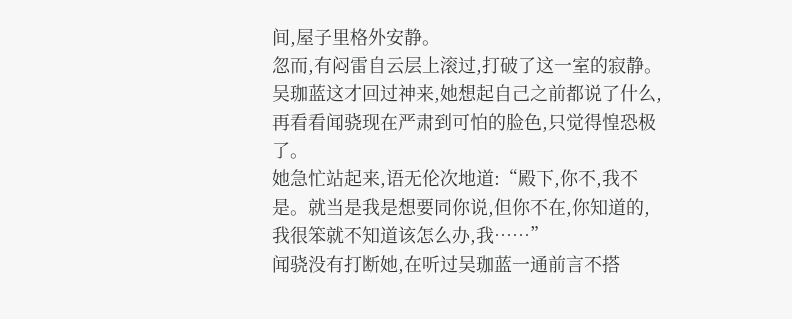间,屋子里格外安静。
忽而,有闷雷自云层上滚过,打破了这一室的寂静。
吴珈蓝这才回过神来,她想起自己之前都说了什么,再看看闻骁现在严肃到可怕的脸色,只觉得惶恐极了。
她急忙站起来,语无伦次地道:“殿下,你不,我不是。就当是我是想要同你说,但你不在,你知道的,我很笨就不知道该怎么办,我……”
闻骁没有打断她,在听过吴珈蓝一通前言不搭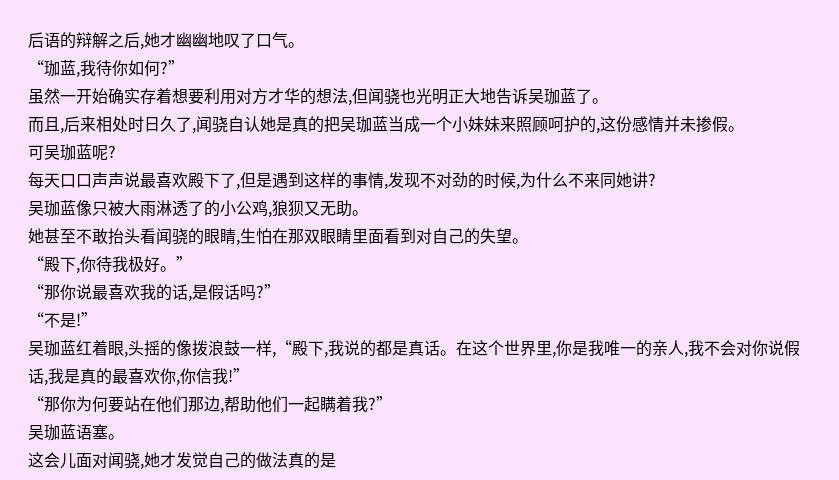后语的辩解之后,她才幽幽地叹了口气。
“珈蓝,我待你如何?”
虽然一开始确实存着想要利用对方才华的想法,但闻骁也光明正大地告诉吴珈蓝了。
而且,后来相处时日久了,闻骁自认她是真的把吴珈蓝当成一个小妹妹来照顾呵护的,这份感情并未掺假。
可吴珈蓝呢?
每天口口声声说最喜欢殿下了,但是遇到这样的事情,发现不对劲的时候,为什么不来同她讲?
吴珈蓝像只被大雨淋透了的小公鸡,狼狈又无助。
她甚至不敢抬头看闻骁的眼睛,生怕在那双眼睛里面看到对自己的失望。
“殿下,你待我极好。”
“那你说最喜欢我的话,是假话吗?”
“不是!”
吴珈蓝红着眼,头摇的像拨浪鼓一样,“殿下,我说的都是真话。在这个世界里,你是我唯一的亲人,我不会对你说假话,我是真的最喜欢你,你信我!”
“那你为何要站在他们那边,帮助他们一起瞒着我?”
吴珈蓝语塞。
这会儿面对闻骁,她才发觉自己的做法真的是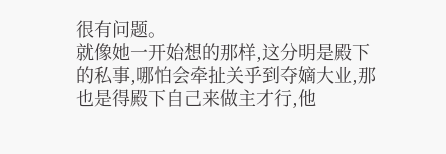很有问题。
就像她一开始想的那样,这分明是殿下的私事,哪怕会牵扯关乎到夺嫡大业,那也是得殿下自己来做主才行,他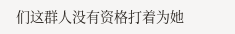们这群人没有资格打着为她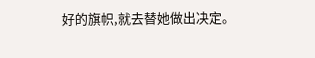好的旗帜,就去替她做出决定。